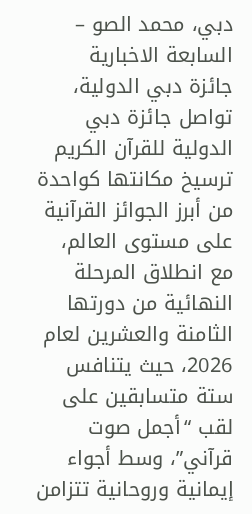دبي، محمد الصو – السابعة الاخبارية
جائزة دبي الدولية، تواصل جائزة دبي الدولية للقرآن الكريم ترسيخ مكانتها كواحدة من أبرز الجوائز القرآنية على مستوى العالم، مع انطلاق المرحلة النهائية من دورتها الثامنة والعشرين لعام 2026، حيث يتنافس ستة متسابقين على لقب “أجمل صوت قرآني”، وسط أجواء إيمانية وروحانية تتزامن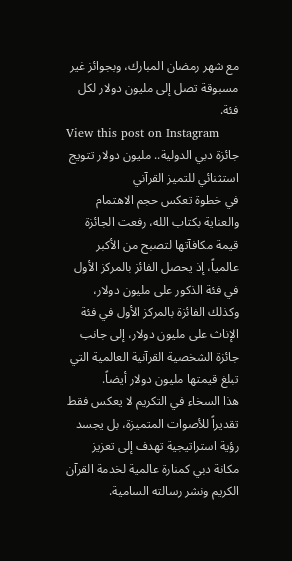مع شهر رمضان المبارك، وبجوائز غير مسبوقة تصل إلى مليون دولار لكل فئة.
View this post on Instagram
جائزة دبي الدولية.. مليون دولار تتويج استثنائي للتميز القرآني
في خطوة تعكس حجم الاهتمام والعناية بكتاب الله، رفعت الجائزة قيمة مكافآتها لتصبح من الأكبر عالمياً، إذ يحصل الفائز بالمركز الأول في فئة الذكور على مليون دولار، وكذلك الفائزة بالمركز الأول في فئة الإناث على مليون دولار، إلى جانب جائزة الشخصية القرآنية العالمية التي تبلغ قيمتها مليون دولار أيضاً.
هذا السخاء في التكريم لا يعكس فقط تقديراً للأصوات المتميزة، بل يجسد رؤية استراتيجية تهدف إلى تعزيز مكانة دبي كمنارة عالمية لخدمة القرآن الكريم ونشر رسالته السامية.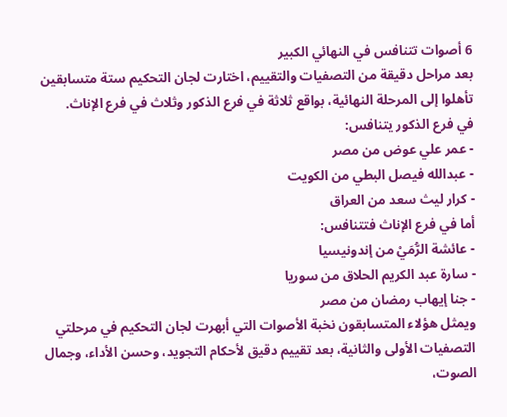6 أصوات تتنافس في النهائي الكبير
بعد مراحل دقيقة من التصفيات والتقييم، اختارت لجان التحكيم ستة متسابقين تأهلوا إلى المرحلة النهائية، بواقع ثلاثة في فرع الذكور وثلاث في فرع الإناث.
في فرع الذكور يتنافس:
- عمر علي عوض من مصر
- عبدالله فيصل البطي من الكويت
- كرار ليث سعد من العراق
أما في فرع الإناث فتتنافس:
- عائشة الرُّمَيْ من إندونيسيا
- سارة عبد الكريم الحلاق من سوريا
- جنا إيهاب رمضان من مصر
ويمثل هؤلاء المتسابقون نخبة الأصوات التي أبهرت لجان التحكيم في مرحلتي التصفيات الأولى والثانية، بعد تقييم دقيق لأحكام التجويد، وحسن الأداء، وجمال الصوت،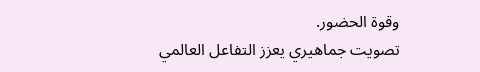وقوة الحضور.
تصويت جماهيري يعزز التفاعل العالمي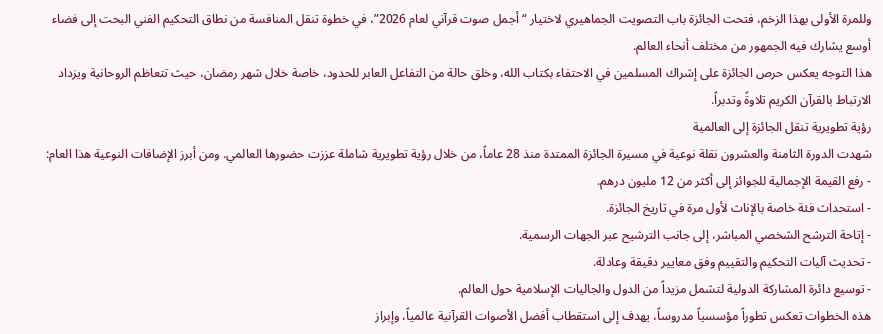وللمرة الأولى بهذا الزخم، فتحت الجائزة باب التصويت الجماهيري لاختيار “أجمل صوت قرآني لعام 2026”، في خطوة تنقل المنافسة من نطاق التحكيم الفني البحت إلى فضاء أوسع يشارك فيه الجمهور من مختلف أنحاء العالم.
هذا التوجه يعكس حرص الجائزة على إشراك المسلمين في الاحتفاء بكتاب الله، وخلق حالة من التفاعل العابر للحدود، خاصة خلال شهر رمضان، حيث تتعاظم الروحانية ويزداد الارتباط بالقرآن الكريم تلاوةً وتدبراً.
رؤية تطويرية تنقل الجائزة إلى العالمية
شهدت الدورة الثامنة والعشرون نقلة نوعية في مسيرة الجائزة الممتدة منذ 28 عاماً، من خلال رؤية تطويرية شاملة عززت حضورها العالمي. ومن أبرز الإضافات النوعية هذا العام:
- رفع القيمة الإجمالية للجوائز إلى أكثر من 12 مليون درهم.
- استحداث فئة خاصة بالإناث لأول مرة في تاريخ الجائزة.
- إتاحة الترشح الشخصي المباشر، إلى جانب الترشيح عبر الجهات الرسمية.
- تحديث آليات التحكيم والتقييم وفق معايير دقيقة وعادلة.
- توسيع دائرة المشاركة الدولية لتشمل مزيداً من الدول والجاليات الإسلامية حول العالم.
هذه الخطوات تعكس تطوراً مؤسسياً مدروساً، يهدف إلى استقطاب أفضل الأصوات القرآنية عالمياً، وإبراز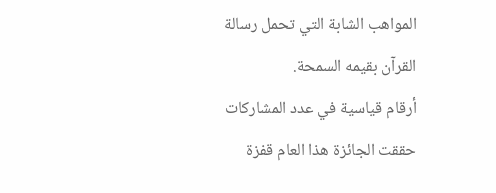المواهب الشابة التي تحمل رسالة القرآن بقيمه السمحة.
أرقام قياسية في عدد المشاركات
حققت الجائزة هذا العام قفزة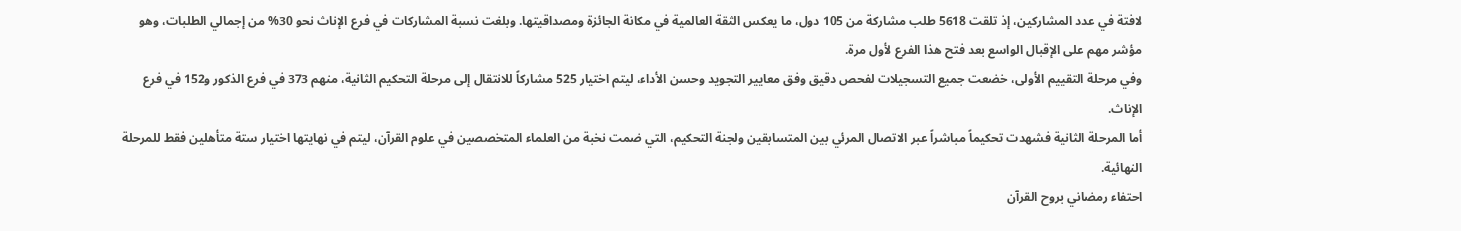لافتة في عدد المشاركين، إذ تلقت 5618 طلب مشاركة من 105 دول، ما يعكس الثقة العالمية في مكانة الجائزة ومصداقيتها. وبلغت نسبة المشاركات في فرع الإناث نحو 30% من إجمالي الطلبات، وهو مؤشر مهم على الإقبال الواسع بعد فتح هذا الفرع لأول مرة.
وفي مرحلة التقييم الأولى، خضعت جميع التسجيلات لفحص دقيق وفق معايير التجويد وحسن الأداء، ليتم اختيار 525 مشاركاً للانتقال إلى مرحلة التحكيم الثانية، منهم 373 في فرع الذكور و152 في فرع الإناث.
أما المرحلة الثانية فشهدت تحكيماً مباشراً عبر الاتصال المرئي بين المتسابقين ولجنة التحكيم، التي ضمت نخبة من العلماء المتخصصين في علوم القرآن، ليتم في نهايتها اختيار ستة متأهلين فقط للمرحلة النهائية.
احتفاء رمضاني بروح القرآن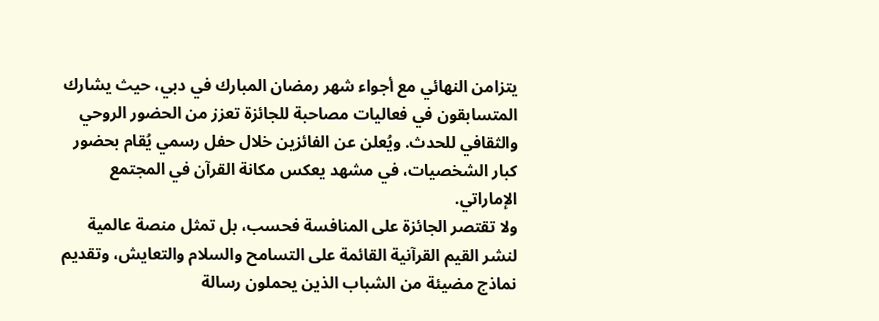يتزامن النهائي مع أجواء شهر رمضان المبارك في دبي، حيث يشارك المتسابقون في فعاليات مصاحبة للجائزة تعزز من الحضور الروحي والثقافي للحدث. ويُعلن عن الفائزين خلال حفل رسمي يُقام بحضور كبار الشخصيات، في مشهد يعكس مكانة القرآن في المجتمع الإماراتي.
ولا تقتصر الجائزة على المنافسة فحسب، بل تمثل منصة عالمية لنشر القيم القرآنية القائمة على التسامح والسلام والتعايش، وتقديم نماذج مضيئة من الشباب الذين يحملون رسالة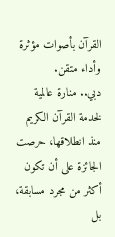القرآن بأصوات مؤثرة وأداء متقن.
دبي.. منارة عالمية لخدمة القرآن الكريم
منذ انطلاقها، حرصت الجائزة على أن تكون أكثر من مجرد مسابقة، بل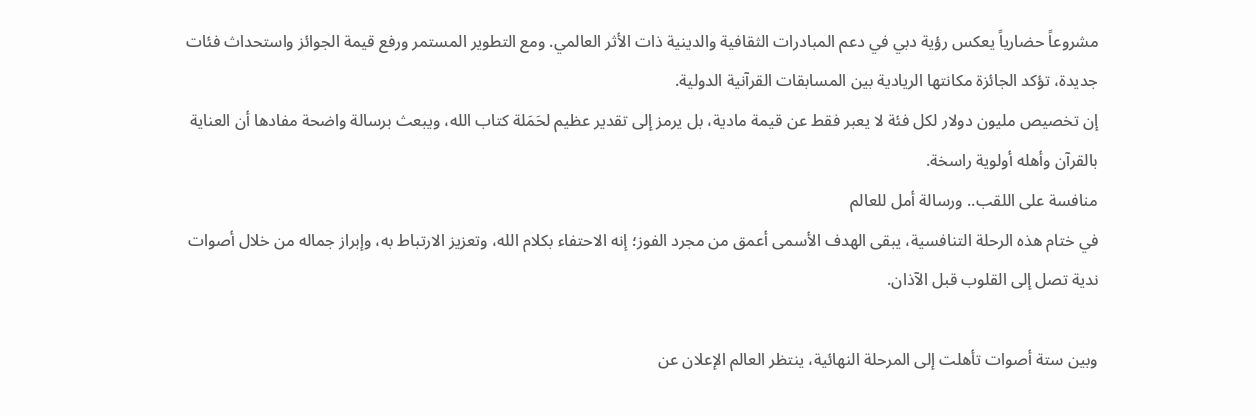مشروعاً حضارياً يعكس رؤية دبي في دعم المبادرات الثقافية والدينية ذات الأثر العالمي. ومع التطوير المستمر ورفع قيمة الجوائز واستحداث فئات جديدة، تؤكد الجائزة مكانتها الريادية بين المسابقات القرآنية الدولية.
إن تخصيص مليون دولار لكل فئة لا يعبر فقط عن قيمة مادية، بل يرمز إلى تقدير عظيم لحَمَلة كتاب الله، ويبعث برسالة واضحة مفادها أن العناية بالقرآن وأهله أولوية راسخة.
منافسة على اللقب.. ورسالة أمل للعالم
في ختام هذه الرحلة التنافسية، يبقى الهدف الأسمى أعمق من مجرد الفوز؛ إنه الاحتفاء بكلام الله، وتعزيز الارتباط به، وإبراز جماله من خلال أصوات ندية تصل إلى القلوب قبل الآذان.

وبين ستة أصوات تأهلت إلى المرحلة النهائية، ينتظر العالم الإعلان عن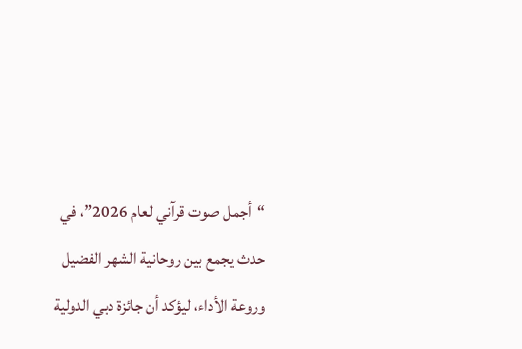“أجمل صوت قرآني لعام 2026”، في حدث يجمع بين روحانية الشهر الفضيل وروعة الأداء، ليؤكد أن جائزة دبي الدولية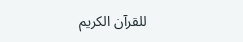للقرآن الكريم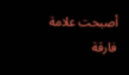أصبحت علامة فارقة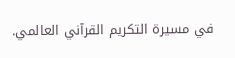في مسيرة التكريم القرآني العالمي.